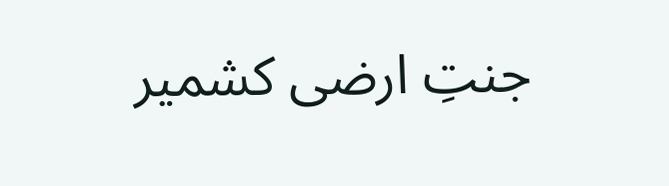جنتِ ارضی کشمیر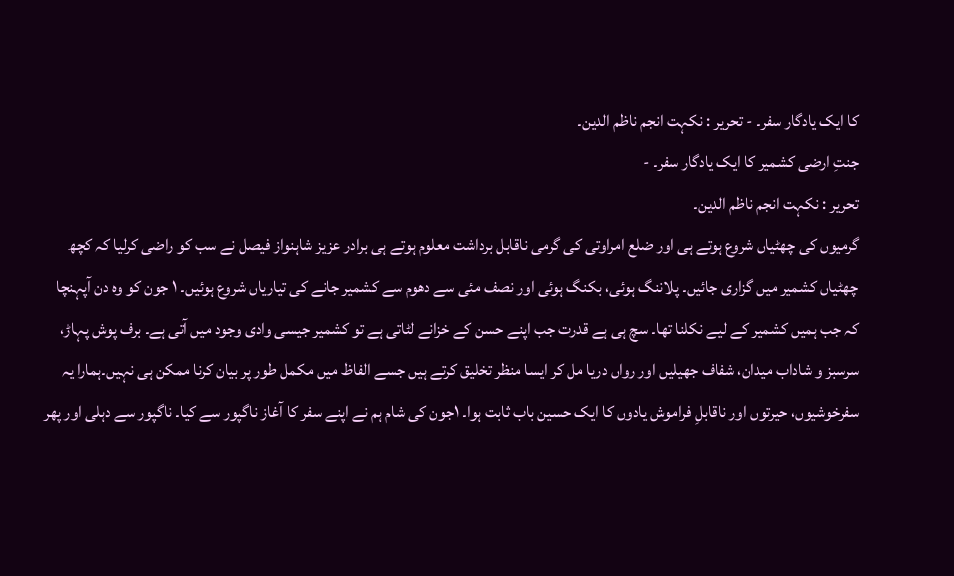کا ایک یادگار سفر۔ - تحریر : نکہت انجم ناظم الدین۔
جنتِ ارضی کشمیر کا ایک یادگار سفر۔ -
تحریر : نکہت انجم ناظم الدین۔
گرمیوں کی چھٹیاں شروع ہوتے ہی اور ضلع امراوتی کی گرمی ناقابل برداشت معلوم ہوتے ہی برادر عزیز شاہنواز فیصل نے سب کو راضی کرلیا کہ کچھ چھٹیاں کشمیر میں گزاری جائیں۔ پلاننگ ہوئی، بکنگ ہوئی اور نصف مئی سے دھوم سے کشمیر جانے کی تیاریاں شروع ہوئیں۔ ۱ جون کو وہ دن آپہنچا کہ جب ہمیں کشمیر کے لیے نکلنا تھا۔ سچ ہی ہے قدرت جب اپنے حسن کے خزانے لٹاتی ہے تو کشمیر جیسی وادی وجود میں آتی ہے۔ برف پوش پہاڑ، سرسبز و شاداب میدان، شفاف جھیلیں اور رواں دریا مل کر ایسا منظر تخلیق کرتے ہیں جسے الفاظ میں مکمل طور پر بیان کرنا ممکن ہی نہیں۔ہمارا یہ سفرخوشیوں، حیرتوں اور ناقابلِ فراموش یادوں کا ایک حسین باب ثابت ہوا۔ ۱جون کی شام ہم نے اپنے سفر کا آغاز ناگپور سے کیا۔ ناگپور سے دہلی اور پھر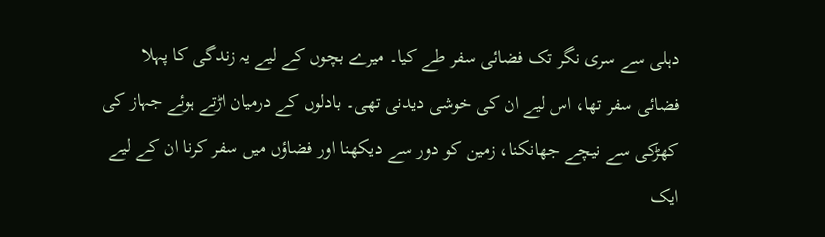دہلی سے سری نگر تک فضائی سفر طے کیا۔ میرے بچوں کے لیے یہ زندگی کا پہلا فضائی سفر تھا، اس لیے ان کی خوشی دیدنی تھی۔ بادلوں کے درمیان اڑتے ہوئے جہاز کی کھڑکی سے نیچے جھانکنا، زمین کو دور سے دیکھنا اور فضاؤں میں سفر کرنا ان کے لیے ایک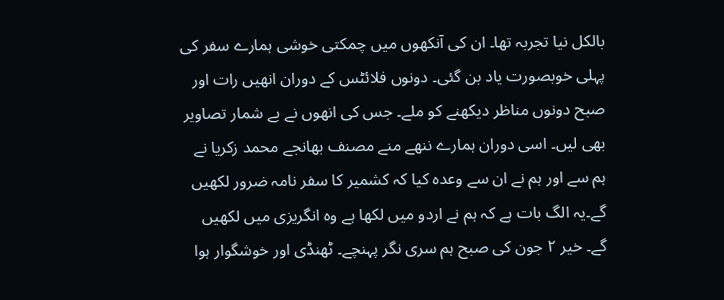بالکل نیا تجربہ تھا۔ ان کی آنکھوں میں چمکتی خوشی ہمارے سفر کی پہلی خوبصورت یاد بن گئی۔ دونوں فلائٹس کے دوران انھیں رات اور صبح دونوں مناظر دیکھنے کو ملے۔ جس کی انھوں نے بے شمار تصاویر بھی لیں۔ اسی دوران ہمارے ننھے منے مصنف بھانجے محمد زکریا نے ہم سے اور ہم نے ان سے وعدہ کیا کہ کشمیر کا سفر نامہ ضرور لکھیں گے۔یہ الگ بات ہے کہ ہم نے اردو میں لکھا ہے وہ انگریزی میں لکھیں گے۔ خیر ۲ جون کی صبح ہم سری نگر پہنچے۔ ٹھنڈی اور خوشگوار ہوا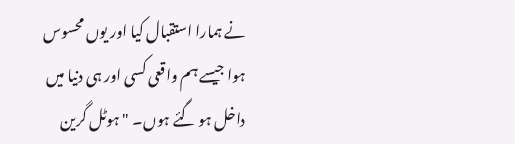نے ہمارا استقبال کیا اور یوں محسوس ہوا جیسے ہم واقعی کسی اور ہی دنیا میں داخل ہو گئے ہوں۔ "ہوٹل گرین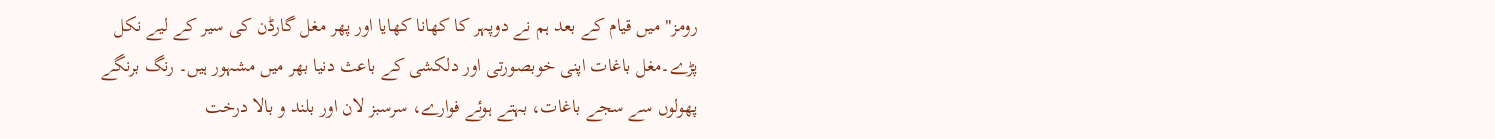رومز" میں قیام کے بعد ہم نے دوپہر کا کھانا کھایا اور پھر مغل گارڈن کی سیر کے لیے نکل پڑے۔مغل باغات اپنی خوبصورتی اور دلکشی کے باعث دنیا بھر میں مشہور ہیں۔ رنگ برنگے پھولوں سے سجے باغات، بہتے ہوئے فوارے، سرسبز لان اور بلند و بالا درخت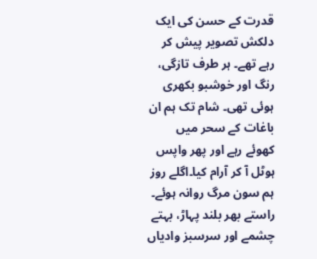قدرت کے حسن کی ایک دلکش تصویر پیش کر رہے تھے۔ ہر طرف تازگی، رنگ اور خوشبو بکھری ہوئی تھی۔ شام تک ہم ان باغات کے سحر میں کھوئے رہے اور پھر واپس ہوٹل آ کر آرام کیا۔اگلے روز ہم سون مرگ روانہ ہوئے۔ راستے بھر بلند پہاڑ، بہتے چشمے اور سرسبز وادیاں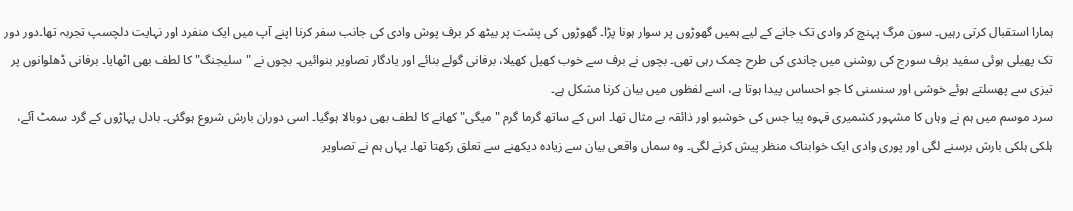ہمارا استقبال کرتی رہیں۔ سون مرگ پہنچ کر وادی تک جانے کے لیے ہمیں گھوڑوں پر سوار ہونا پڑا۔ گھوڑوں کی پشت پر بیٹھ کر برف پوش وادی کی جانب سفر کرنا اپنے آپ میں ایک منفرد اور نہایت دلچسپ تجربہ تھا۔دور دور تک پھیلی ہوئی سفید برف سورج کی روشنی میں چاندی کی طرح چمک رہی تھی۔ بچوں نے برف سے خوب کھیل کھیلا، برفانی گولے بنائے اور یادگار تصاویر بنوائیں۔ بچوں نے "سلیجنگ" کا لطف بھی اٹھایا۔ برفانی ڈھلوانوں پر تیزی سے پھسلتے ہوئے خوشی اور سنسنی کا جو احساس پیدا ہوتا ہے، اسے لفظوں میں بیان کرنا مشکل ہے۔
سرد موسم میں ہم نے وہاں کا مشہور کشمیری قہوہ پیا جس کی خوشبو اور ذائقہ بے مثال تھا۔ اس کے ساتھ گرما گرم "میگی" کھانے کا لطف بھی دوبالا ہوگیا۔ اسی دوران بارش شروع ہوگئی۔ بادل پہاڑوں کے گرد سمٹ آئے، ہلکی ہلکی بارش برسنے لگی اور پوری وادی ایک خوابناک منظر پیش کرنے لگی۔ وہ سماں واقعی بیان سے زیادہ دیکھنے سے تعلق رکھتا تھا۔ یہاں ہم نے تصاویر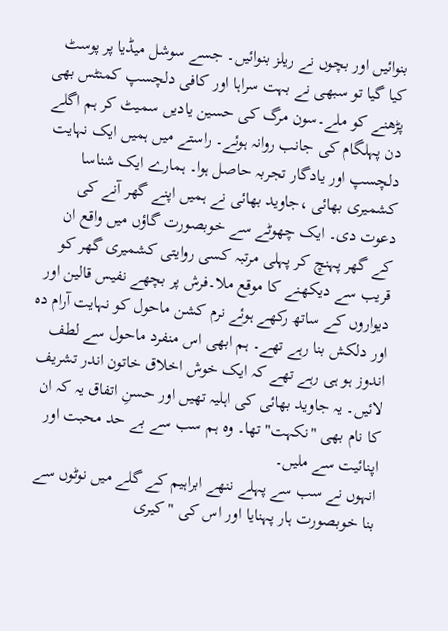بنوائیں اور بچوں نے ریلز بنوائیں۔ جسے سوشل میڈیا پر پوسٹ کیا گیا تو سبھی نے بہت سراہا اور کافی دلچسپ کمنٹس بھی پڑھنے کو ملے۔سون مرگ کی حسین یادیں سمیٹ کر ہم اگلے دن پہلگام کی جانب روانہ ہوئے۔ راستے میں ہمیں ایک نہایت دلچسپ اور یادگار تجربہ حاصل ہوا۔ ہمارے ایک شناسا کشمیری بھائی ،جاوید بھائی نے ہمیں اپنے گھر آنے کی دعوت دی۔ ایک چھوٹے سے خوبصورت گاؤں میں واقع ان کے گھر پہنچ کر پہلی مرتبہ کسی روایتی کشمیری گھر کو قریب سے دیکھنے کا موقع ملا۔فرش پر بچھے نفیس قالین اور دیواروں کے ساتھ رکھے ہوئے نرم کشن ماحول کو نہایت آرام دہ اور دلکش بنا رہے تھے۔ ہم ابھی اس منفرد ماحول سے لطف اندوز ہو ہی رہے تھے کہ ایک خوش اخلاق خاتون اندر تشریف لائیں۔ یہ جاوید بھائی کی اہلیہ تھیں اور حسنِ اتفاق یہ کہ ان کا نام بھی "نکہت" تھا۔ وہ ہم سب سے بے حد محبت اور اپنائیت سے ملیں۔
انہوں نے سب سے پہلے ننھے ابراہیم کے گلے میں نوٹوں سے بنا خوبصورت ہار پہنایا اور اس کی "کیری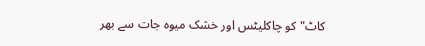کاٹ" کو چاکلیٹس اور خشک میوہ جات سے بھر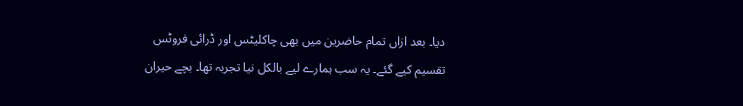دیا۔ بعد ازاں تمام حاضرین میں بھی چاکلیٹس اور ڈرائی فروٹس تقسیم کیے گئے۔ یہ سب ہمارے لیے بالکل نیا تجربہ تھا۔ بچے حیران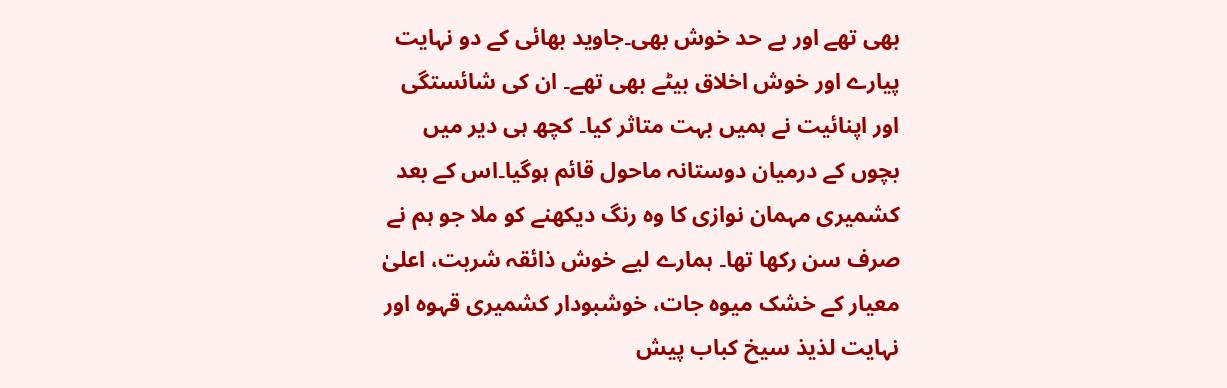بھی تھے اور بے حد خوش بھی۔جاوید بھائی کے دو نہایت پیارے اور خوش اخلاق بیٹے بھی تھے۔ ان کی شائستگی اور اپنائیت نے ہمیں بہت متاثر کیا۔ کچھ ہی دیر میں بچوں کے درمیان دوستانہ ماحول قائم ہوگیا۔اس کے بعد کشمیری مہمان نوازی کا وہ رنگ دیکھنے کو ملا جو ہم نے صرف سن رکھا تھا۔ ہمارے لیے خوش ذائقہ شربت، اعلیٰ معیار کے خشک میوہ جات، خوشبودار کشمیری قہوہ اور نہایت لذیذ سیخ کباب پیش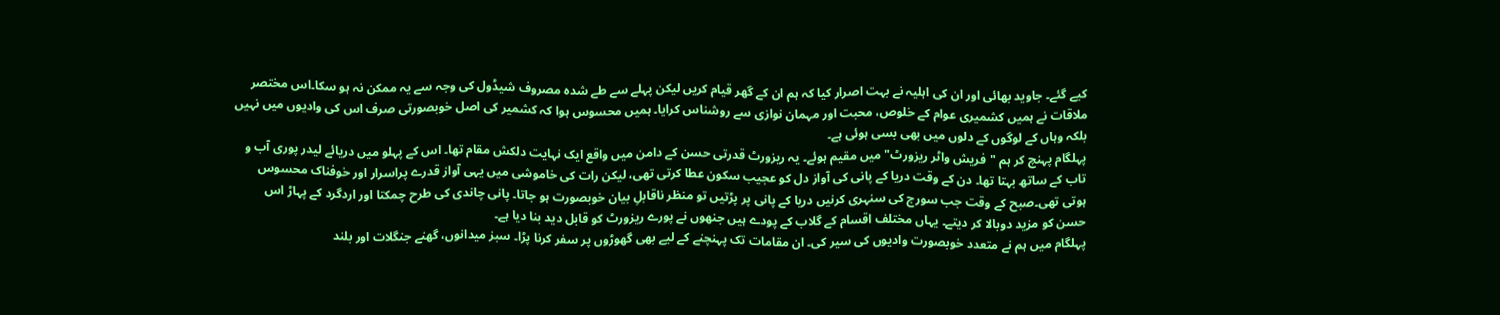کیے گئے۔ جاوید بھائی اور ان کی اہلیہ نے بہت اصرار کیا کہ ہم ان کے گھر قیام کریں لیکن پہلے سے طے شدہ مصروف شیڈول کی وجہ سے یہ ممکن نہ ہو سکا۔اس مختصر ملاقات نے ہمیں کشمیری عوام کے خلوص، محبت اور مہمان نوازی سے روشناس کرایا۔ ہمیں محسوس ہوا کہ کشمیر کی اصل خوبصورتی صرف اس کی وادیوں میں نہیں بلکہ وہاں کے لوگوں کے دلوں میں بھی بسی ہوئی ہے۔
پہلگام پہنچ کر ہم "فریش واٹر ریزورٹ" میں مقیم ہوئے۔ یہ ریزورٹ قدرتی حسن کے دامن میں واقع ایک نہایت دلکش مقام تھا۔ اس کے پہلو میں دریائے لیدر پوری آب و تاب کے ساتھ بہتا تھا۔ دن کے وقت دریا کے پانی کی آواز دل کو عجیب سکون عطا کرتی تھی، لیکن رات کی خاموشی میں یہی آواز قدرے پراسرار اور خوفناک محسوس ہوتی تھی۔صبح کے وقت جب سورج کی سنہری کرنیں دریا کے پانی پر پڑتیں تو منظر ناقابلِ بیان خوبصورت ہو جاتا۔ پانی چاندی کی طرح چمکتا اور اردگرد کے پہاڑ اس حسن کو مزید دوبالا کر دیتے۔ یہاں مختلف اقسام کے گلاب کے پودے ہیں جنھوں نے پورے ریزورٹ کو قابل دید بنا دیا ہے۔
پہلگام میں ہم نے متعدد خوبصورت وادیوں کی سیر کی۔ ان مقامات تک پہنچنے کے لیے بھی گھوڑوں پر سفر کرنا پڑا۔ سبز میدانوں، گھنے جنگلات اور بلند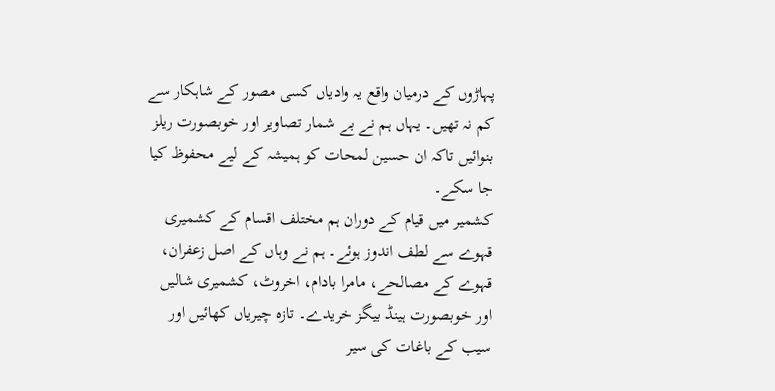پہاڑوں کے درمیان واقع یہ وادیاں کسی مصور کے شاہکار سے کم نہ تھیں۔ یہاں ہم نے بے شمار تصاویر اور خوبصورت ریلز بنوائیں تاکہ ان حسین لمحات کو ہمیشہ کے لیے محفوظ کیا جا سکے۔
کشمیر میں قیام کے دوران ہم مختلف اقسام کے کشمیری قہوے سے لطف اندوز ہوئے۔ ہم نے وہاں کے اصل زعفران، قہوے کے مصالحے، مامرا بادام، اخروٹ، کشمیری شالیں اور خوبصورت ہینڈ بیگز خریدے۔ تازہ چیریاں کھائیں اور سیب کے باغات کی سیر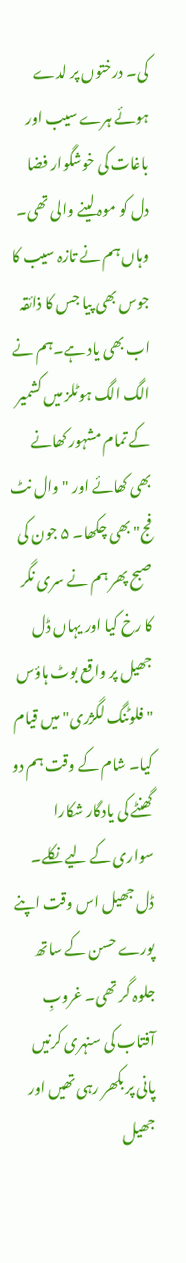کی۔ درختوں پر لدے ہوئے ہرے سیب اور باغات کی خوشگوار فضا دل کو موہ لینے والی تھی۔ وہاں ہم نے تازہ سیب کا جوس بھی پیا جس کا ذائقہ اب بھی یاد ہے۔ہم نے الگ الگ ہوٹلز میں کشمیر کے تمام مشہور کھانے بھی کھائے اور "وال نٹ فج" بھی چکھا۔ ۵ جون کی صبح پھر ہم نے سری نگر کا رخ کیا اور یہاں ڈل جھیل پر واقع بوٹ ہاؤس "فلوٹنگ لگژری" میں قیام کیا۔ شام کے وقت ہم دو گھنٹے کی یادگار شکارا سواری کے لیے نکلے۔ ڈل جھیل اس وقت اپنے پورے حسن کے ساتھ جلوہ گر تھی۔ غروبِ آفتاب کی سنہری کرنیں پانی پر بکھر رہی تھیں اور جھیل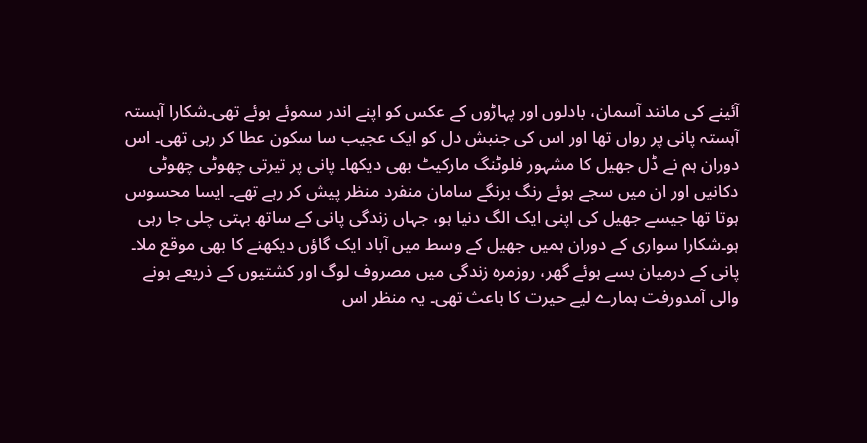آئینے کی مانند آسمان، بادلوں اور پہاڑوں کے عکس کو اپنے اندر سموئے ہوئے تھی۔شکارا آہستہ آہستہ پانی پر رواں تھا اور اس کی جنبش دل کو ایک عجیب سا سکون عطا کر رہی تھی۔ اس دوران ہم نے ڈل جھیل کا مشہور فلوٹنگ مارکیٹ بھی دیکھا۔ پانی پر تیرتی چھوٹی چھوٹی دکانیں اور ان میں سجے ہوئے رنگ برنگے سامان منفرد منظر پیش کر رہے تھے۔ ایسا محسوس ہوتا تھا جیسے جھیل کی اپنی ایک الگ دنیا ہو، جہاں زندگی پانی کے ساتھ بہتی چلی جا رہی ہو۔شکارا سواری کے دوران ہمیں جھیل کے وسط میں آباد ایک گاؤں دیکھنے کا بھی موقع ملا۔ پانی کے درمیان بسے ہوئے گھر، روزمرہ زندگی میں مصروف لوگ اور کشتیوں کے ذریعے ہونے والی آمدورفت ہمارے لیے حیرت کا باعث تھی۔ یہ منظر اس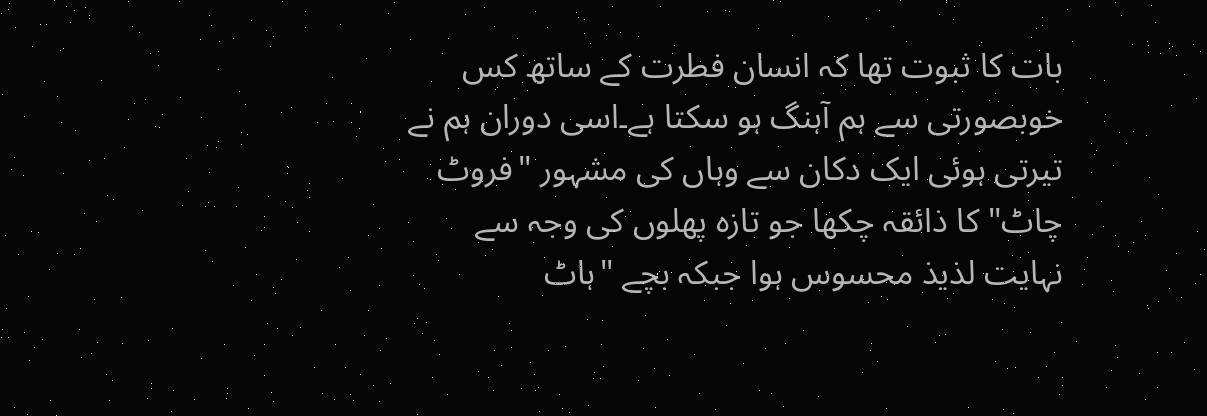بات کا ثبوت تھا کہ انسان فطرت کے ساتھ کس خوبصورتی سے ہم آہنگ ہو سکتا ہے۔اسی دوران ہم نے تیرتی ہوئی ایک دکان سے وہاں کی مشہور "فروٹ چاٹ" کا ذائقہ چکھا جو تازہ پھلوں کی وجہ سے نہایت لذیذ محسوس ہوا جبکہ بچے "ہاٹ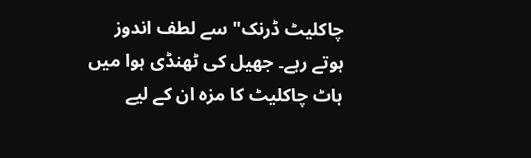چاکلیٹ ڈرنک" سے لطف اندوز ہوتے رہے۔ جھیل کی ٹھنڈی ہوا میں ہاٹ چاکلیٹ کا مزہ ان کے لیے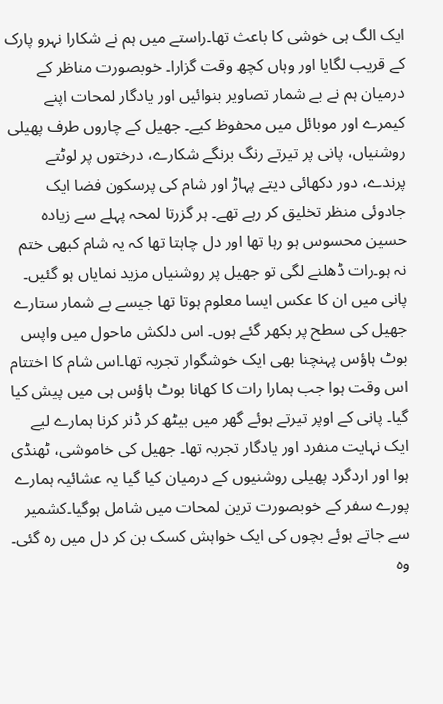ایک الگ ہی خوشی کا باعث تھا۔راستے میں ہم نے شکارا نہرو پارک کے قریب لگایا اور وہاں کچھ وقت گزارا۔ خوبصورت مناظر کے درمیان ہم نے بے شمار تصاویر بنوائیں اور یادگار لمحات اپنے کیمرے اور موبائل میں محفوظ کیے۔ جھیل کے چاروں طرف پھیلی روشنیاں، پانی پر تیرتے رنگ برنگے شکارے، درختوں پر لوٹتے پرندے، دور دکھائی دیتے پہاڑ اور شام کی پرسکون فضا ایک جادوئی منظر تخلیق کر رہے تھے۔ ہر گزرتا لمحہ پہلے سے زیادہ حسین محسوس ہو رہا تھا اور دل چاہتا تھا کہ یہ شام کبھی ختم نہ ہو۔رات ڈھلنے لگی تو جھیل پر روشنیاں مزید نمایاں ہو گئیں۔ پانی میں ان کا عکس ایسا معلوم ہوتا تھا جیسے بے شمار ستارے جھیل کی سطح پر بکھر گئے ہوں۔ اس دلکش ماحول میں واپس بوٹ ہاؤس پہنچنا بھی ایک خوشگوار تجربہ تھا۔اس شام کا اختتام اس وقت ہوا جب ہمارا رات کا کھانا بوٹ ہاؤس ہی میں پیش کیا گیا۔ پانی کے اوپر تیرتے ہوئے گھر میں بیٹھ کر ڈنر کرنا ہمارے لیے ایک نہایت منفرد اور یادگار تجربہ تھا۔ جھیل کی خاموشی، ٹھنڈی ہوا اور اردگرد پھیلی روشنیوں کے درمیان کیا گیا یہ عشائیہ ہمارے پورے سفر کے خوبصورت ترین لمحات میں شامل ہوگیا۔کشمیر سے جاتے ہوئے بچوں کی ایک خواہش کسک بن کر دل میں رہ گئی۔ وہ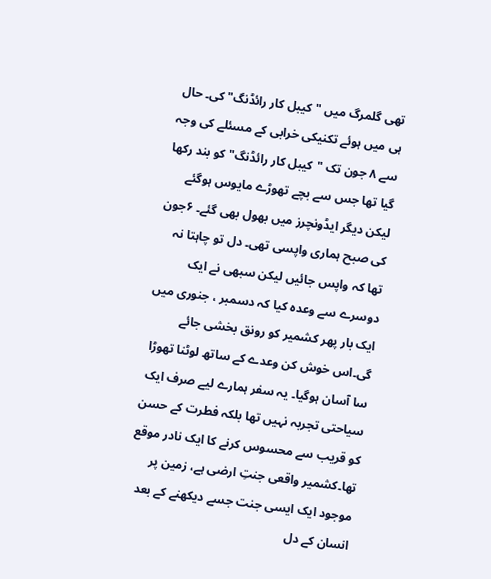تھی گلمرگ میں "کیبل کار رائڈنگ" کی۔ حال ہی میں ہوئے تکنیکی خرابی کے مسئلے کی وجہ سے ۸ جون تک "کیبل کار رائڈنگ" کو بند رکھا گیا تھا جس سے بچے تھوڑے مایوس ہوگئے لیکن دیگر ایڈونچرز میں بھول بھی گئے۔ ۶جون کی صبح ہماری واپسی تھی۔ دل تو چاہتا نہ تھا کہ واپس جائیں لیکن سبھی نے ایک دوسرے سے وعدہ کیا کہ دسمبر ، جنوری میں ایک بار پھر کشمیر کو رونق بخشی جائے گی۔اس خوش کن وعدے کے ساتھ لوٹنا تھوڑا سا آسان ہوگیا۔ یہ سفر ہمارے لیے صرف ایک سیاحتی تجربہ نہیں تھا بلکہ فطرت کے حسن کو قریب سے محسوس کرنے کا ایک نادر موقع تھا۔کشمیر واقعی جنتِ ارضی ہے، زمین پر موجود ایک ایسی جنت جسے دیکھنے کے بعد انسان کے دل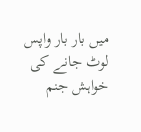میں بار بار واپس لوٹ جانے کی خواہش جنم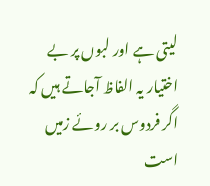لیتی ہے اور لبوں پر بے اختیار یہ الفاظ آجاتے ہیں کہ
اگر فردوس بر روئے زمیں است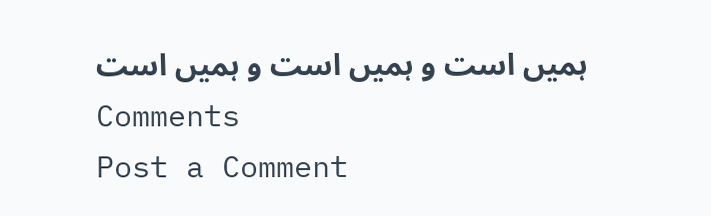ہمیں است و ہمیں است و ہمیں است
Comments
Post a Comment